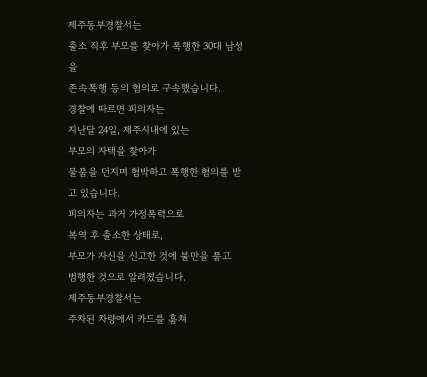제주동부경찰서는
출소 직후 부모를 찾아가 폭행한 30대 남성을
존속폭행 등의 혐의로 구속했습니다.
경찰에 따르면 피의자는
지난달 24일, 제주시내에 있는
부모의 자택을 찾아가
물품을 던지며 협박하고 폭행한 혐의를 받고 있습니다.
피의자는 과거 가정폭력으로
복역 후 출소한 상태로,
부모가 자신을 신고한 것에 불만을 품고
범행한 것으로 알려졌습니다.
제주동부경찰서는
주차된 차량에서 카드를 훔쳐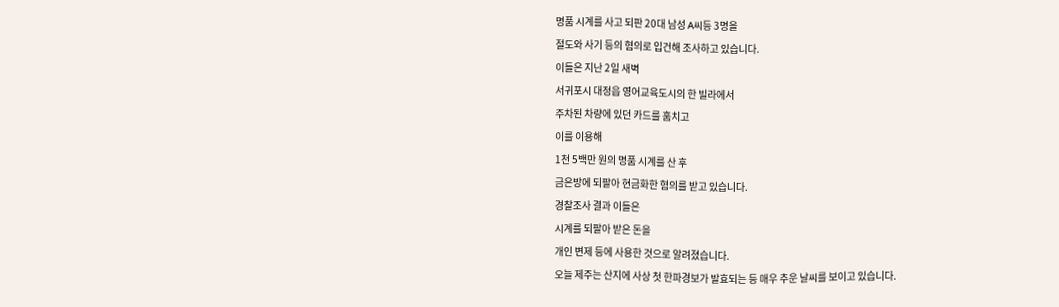명품 시계를 사고 되판 20대 남성 A씨등 3명을
절도와 사기 등의 혐의로 입건해 조사하고 있습니다.
이들은 지난 2일 새벽
서귀포시 대정읍 영어교육도시의 한 빌라에서
주차된 차량에 있던 카드를 훔치고
이를 이용해
1천 5백만 원의 명품 시계를 산 후
금은방에 되팔아 현금화한 혐의를 받고 있습니다.
경찰조사 결과 이들은
시계를 되팔아 받은 돈을
개인 변제 등에 사용한 것으로 알려졌습니다.
오늘 제주는 산지에 사상 첫 한파경보가 발효되는 등 매우 추운 날씨를 보이고 있습니다.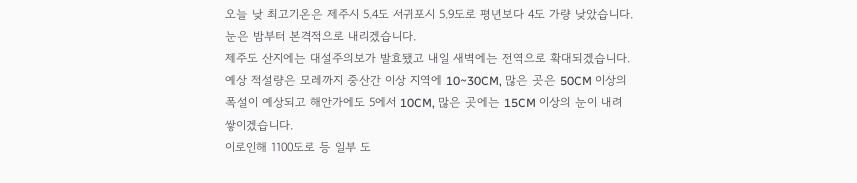오늘 낮 최고기온은 제주시 5.4도 서귀포시 5.9도로 평년보다 4도 가량 낮았습니다.
눈은 밤부터 본격적으로 내리겠습니다.
제주도 산지에는 대설주의보가 발효됐고 내일 새벽에는 전역으로 확대되겠습니다.
예상 적설량은 모레까지 중산간 이상 지역에 10~30CM, 많은 곳은 50CM 이상의 폭설이 예상되고 해안가에도 5에서 10CM, 많은 곳에는 15CM 이상의 눈이 내려 쌓이겠습니다.
이로인해 1100도로 등 일부 도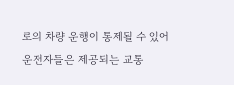로의 차량 운행이 통제될 수 있어 운전자들은 제공되는 교통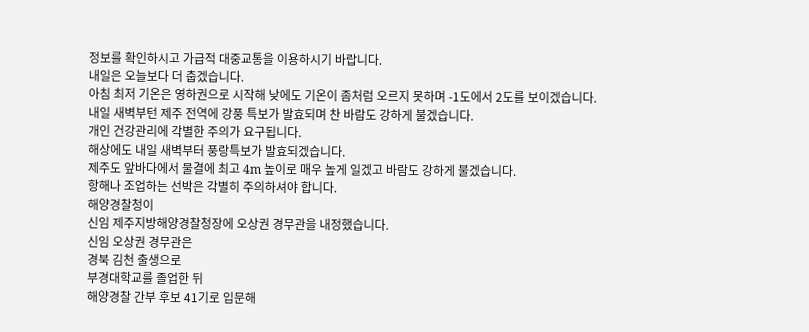정보를 확인하시고 가급적 대중교통을 이용하시기 바랍니다.
내일은 오늘보다 더 춥겠습니다.
아침 최저 기온은 영하권으로 시작해 낮에도 기온이 좀처럼 오르지 못하며 -1도에서 2도를 보이겠습니다.
내일 새벽부턴 제주 전역에 강풍 특보가 발효되며 찬 바람도 강하게 불겠습니다.
개인 건강관리에 각별한 주의가 요구됩니다.
해상에도 내일 새벽부터 풍랑특보가 발효되겠습니다.
제주도 앞바다에서 물결에 최고 4m 높이로 매우 높게 일겠고 바람도 강하게 불겠습니다.
항해나 조업하는 선박은 각별히 주의하셔야 합니다.
해양경찰청이
신임 제주지방해양경찰청장에 오상권 경무관을 내정했습니다.
신임 오상권 경무관은
경북 김천 출생으로
부경대학교를 졸업한 뒤
해양경찰 간부 후보 41기로 입문해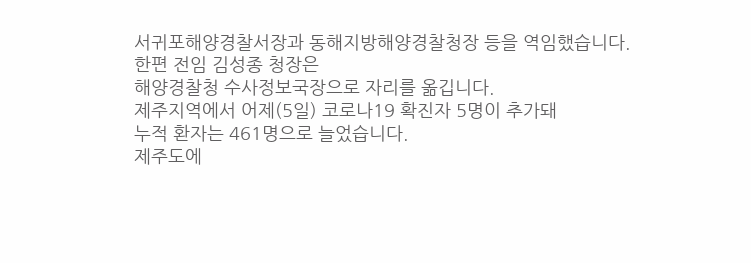서귀포해양경찰서장과 동해지방해양경찰청장 등을 역임했습니다.
한편 전임 김성종 청장은
해양경찰청 수사정보국장으로 자리를 옮깁니다.
제주지역에서 어제(5일) 코로나19 확진자 5명이 추가돼
누적 환자는 461명으로 늘었습니다.
제주도에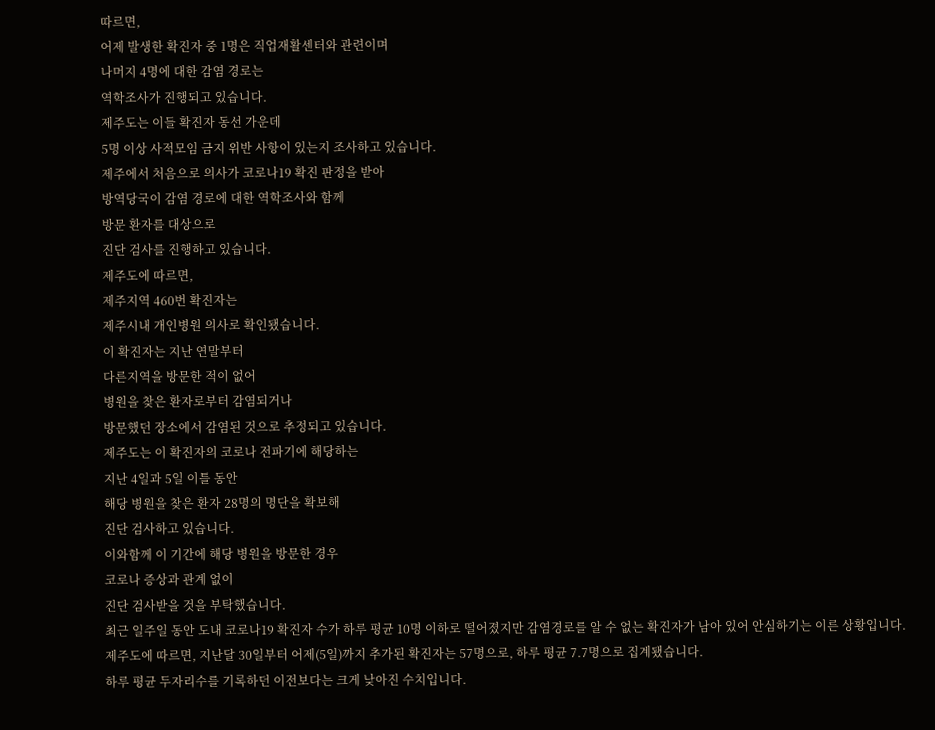따르면,
어제 발생한 확진자 중 1명은 직업재활센터와 관련이며
나머지 4명에 대한 감염 경로는
역학조사가 진행되고 있습니다.
제주도는 이들 확진자 동선 가운데
5명 이상 사적모임 금지 위반 사항이 있는지 조사하고 있습니다.
제주에서 처음으로 의사가 코로나19 확진 판정을 받아
방역당국이 감염 경로에 대한 역학조사와 함께
방문 환자를 대상으로
진단 검사를 진행하고 있습니다.
제주도에 따르면,
제주지역 460번 확진자는
제주시내 개인병원 의사로 확인됐습니다.
이 확진자는 지난 연말부터
다른지역을 방문한 적이 없어
병원을 찾은 환자로부터 감염되거나
방문했던 장소에서 감염된 것으로 추정되고 있습니다.
제주도는 이 확진자의 코로나 전파기에 해당하는
지난 4일과 5일 이틀 동안
해당 병원을 찾은 환자 28명의 명단을 확보해
진단 검사하고 있습니다.
이와함께 이 기간에 해당 병원을 방문한 경우
코로나 증상과 관계 없이
진단 검사받을 것을 부탁했습니다.
최근 일주일 동안 도내 코로나19 확진자 수가 하루 평균 10명 이하로 떨어졌지만 감염경로를 알 수 없는 확진자가 남아 있어 안심하기는 이른 상황입니다.
제주도에 따르면, 지난달 30일부터 어제(5일)까지 추가된 확진자는 57명으로, 하루 평균 7.7명으로 집계됐습니다.
하루 평균 두자리수를 기록하던 이전보다는 크게 낮아진 수치입니다.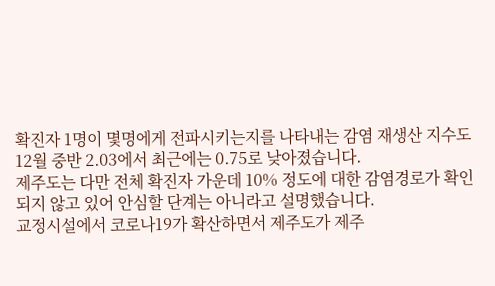확진자 1명이 몇명에게 전파시키는지를 나타내는 감염 재생산 지수도 12월 중반 2.03에서 최근에는 0.75로 낮아졌습니다.
제주도는 다만 전체 확진자 가운데 10% 정도에 대한 감염경로가 확인되지 않고 있어 안심할 단계는 아니라고 설명했습니다.
교정시설에서 코로나19가 확산하면서 제주도가 제주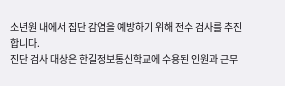소년원 내에서 집단 감염을 예방하기 위해 전수 검사를 추진합니다.
진단 검사 대상은 한길정보통신학교에 수용된 인원과 근무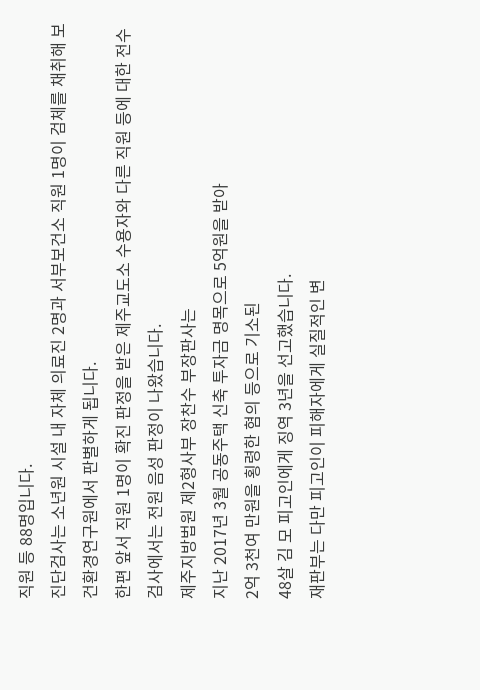직원 등 88명입니다.
진단검사는 소년원 시설 내 자체 의료진 2명과 서부보건소 직원 1명이 검체를 채취해 보건환경연구원에서 판별하게 됩니다.
한편 앞서 직원 1명이 확진 판정을 받은 제주교도소 수용자와 다른 직원 등에 대한 전수 검사에서는 전원 음성 판정이 나왔습니다.
제주지방법원 제2형사부 장찬수 부장판사는
지난 2017년 3월 공동주택 신축 투자금 명목으로 5억원을 받아
2억 3천여 만원을 횡령한 혐의 등으로 기소된
48살 김 모 피고인에게 징역 3년을 선고했습니다.
재판부는 다만 피고인이 피해자에게 실질적인 변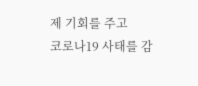제 기회를 주고
코로나19 사태를 감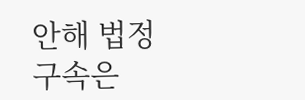안해 법정구속은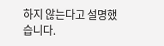하지 않는다고 설명했습니다.